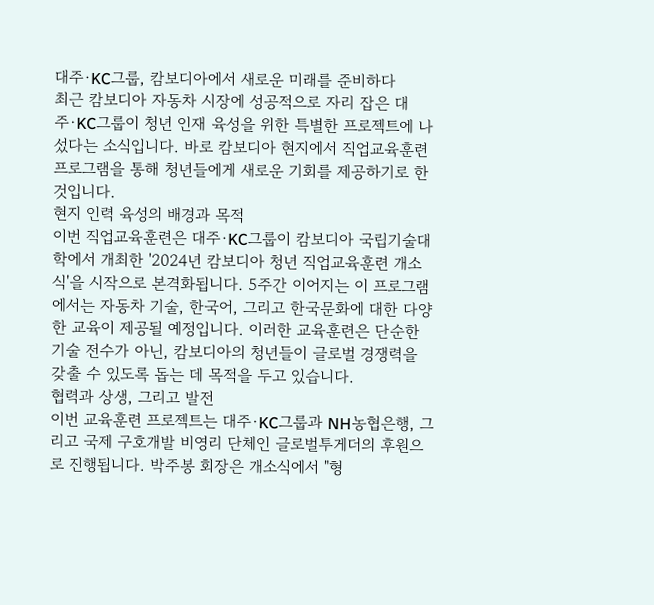대주·KC그룹, 캄보디아에서 새로운 미래를 준비하다
최근 캄보디아 자동차 시장에 성공적으로 자리 잡은 대주·KC그룹이 청년 인재 육성을 위한 특별한 프로젝트에 나섰다는 소식입니다. 바로 캄보디아 현지에서 직업교육훈련 프로그램을 통해 청년들에게 새로운 기회를 제공하기로 한 것입니다.
현지 인력 육성의 배경과 목적
이번 직업교육훈련은 대주·KC그룹이 캄보디아 국립기술대학에서 개최한 '2024년 캄보디아 청년 직업교육훈련 개소식'을 시작으로 본격화됩니다. 5주간 이어지는 이 프로그램에서는 자동차 기술, 한국어, 그리고 한국문화에 대한 다양한 교육이 제공될 예정입니다. 이러한 교육훈련은 단순한 기술 전수가 아닌, 캄보디아의 청년들이 글로벌 경쟁력을 갖출 수 있도록 돕는 데 목적을 두고 있습니다.
협력과 상생, 그리고 발전
이번 교육훈련 프로젝트는 대주·KC그룹과 NH농협은행, 그리고 국제 구호개발 비영리 단체인 글로벌투게더의 후원으로 진행됩니다. 박주봉 회장은 개소식에서 "형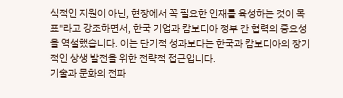식적인 지원이 아닌, 현장에서 꼭 필요한 인재를 육성하는 것이 목표"라고 강조하면서, 한국 기업과 캄보디아 정부 간 협력의 중요성을 역설했습니다. 이는 단기적 성과보다는 한국과 캄보디아의 장기적인 상생 발전을 위한 전략적 접근입니다.
기술과 문화의 전파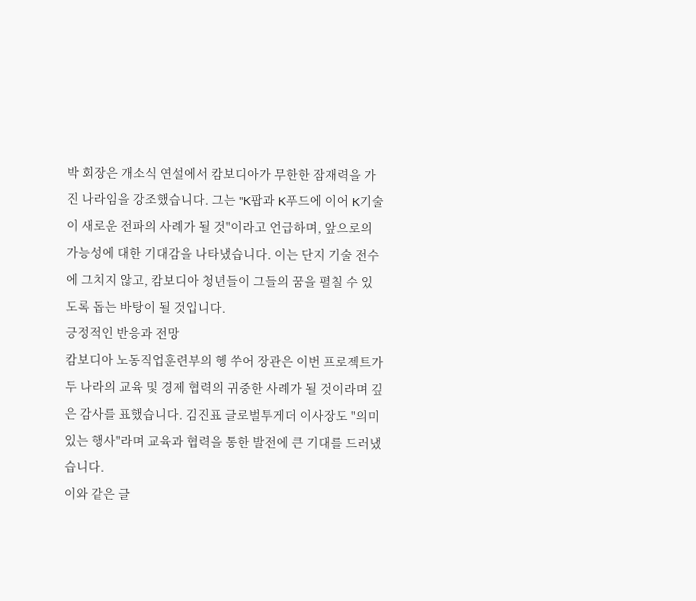박 회장은 개소식 연설에서 캄보디아가 무한한 잠재력을 가진 나라임을 강조했습니다. 그는 "K팝과 K푸드에 이어 K기술이 새로운 전파의 사례가 될 것"이라고 언급하며, 앞으로의 가능성에 대한 기대감을 나타냈습니다. 이는 단지 기술 전수에 그치지 않고, 캄보디아 청년들이 그들의 꿈을 펼칠 수 있도록 돕는 바탕이 될 것입니다.
긍정적인 반응과 전망
캄보디아 노동직업훈련부의 헹 쑤어 장관은 이번 프로젝트가 두 나라의 교육 및 경제 협력의 귀중한 사례가 될 것이라며 깊은 감사를 표했습니다. 김진표 글로벌투게더 이사장도 "의미 있는 행사"라며 교육과 협력을 통한 발전에 큰 기대를 드러냈습니다.
이와 같은 글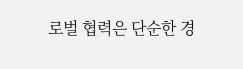로벌 협력은 단순한 경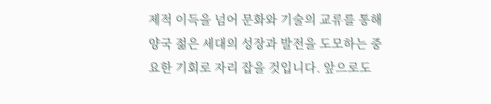제적 이득을 넘어 문화와 기술의 교류를 통해 양국 젊은 세대의 성장과 발전을 도모하는 중요한 기회로 자리 잡을 것입니다. 앞으로도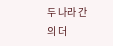두 나라 간의 더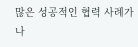많은 성공적인 협력 사례가 나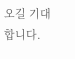오길 기대합니다.